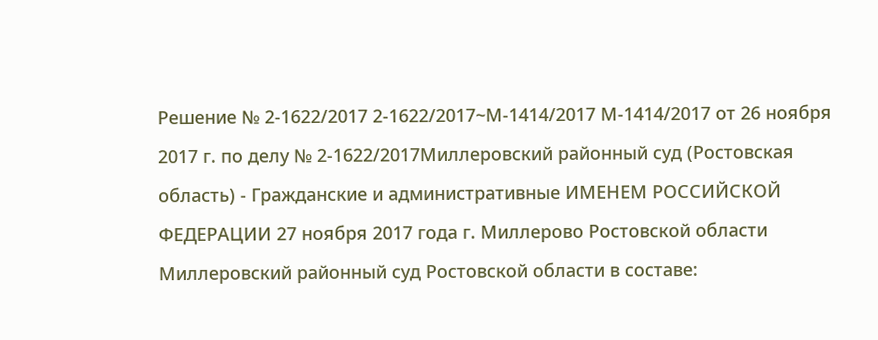Решение № 2-1622/2017 2-1622/2017~М-1414/2017 М-1414/2017 от 26 ноября 2017 г. по делу № 2-1622/2017Миллеровский районный суд (Ростовская область) - Гражданские и административные ИМЕНЕМ РОССИЙСКОЙ ФЕДЕРАЦИИ 27 ноября 2017 года г. Миллерово Ростовской области Миллеровский районный суд Ростовской области в составе: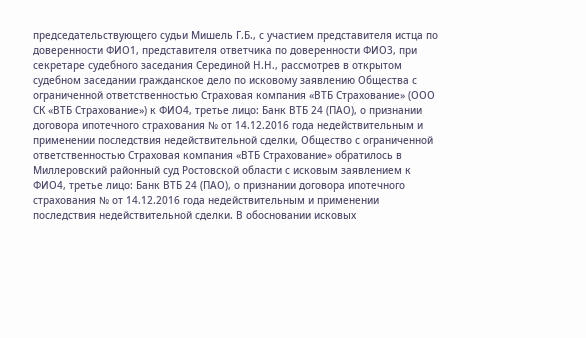председательствующего судьи Мишель Г.Б., с участием представителя истца по доверенности ФИО1, представителя ответчика по доверенности ФИО3, при секретаре судебного заседания Серединой Н.Н., рассмотрев в открытом судебном заседании гражданское дело по исковому заявлению Общества с ограниченной ответственностью Страховая компания «ВТБ Страхование» (ООО СК «ВТБ Страхование») к ФИО4, третье лицо: Банк ВТБ 24 (ПАО), о признании договора ипотечного страхования № от 14.12.2016 года недействительным и применении последствия недействительной сделки, Общество с ограниченной ответственностью Страховая компания «ВТБ Страхование» обратилось в Миллеровский районный суд Ростовской области с исковым заявлением к ФИО4, третье лицо: Банк ВТБ 24 (ПАО), о признании договора ипотечного страхования № от 14.12.2016 года недействительным и применении последствия недействительной сделки. В обосновании исковых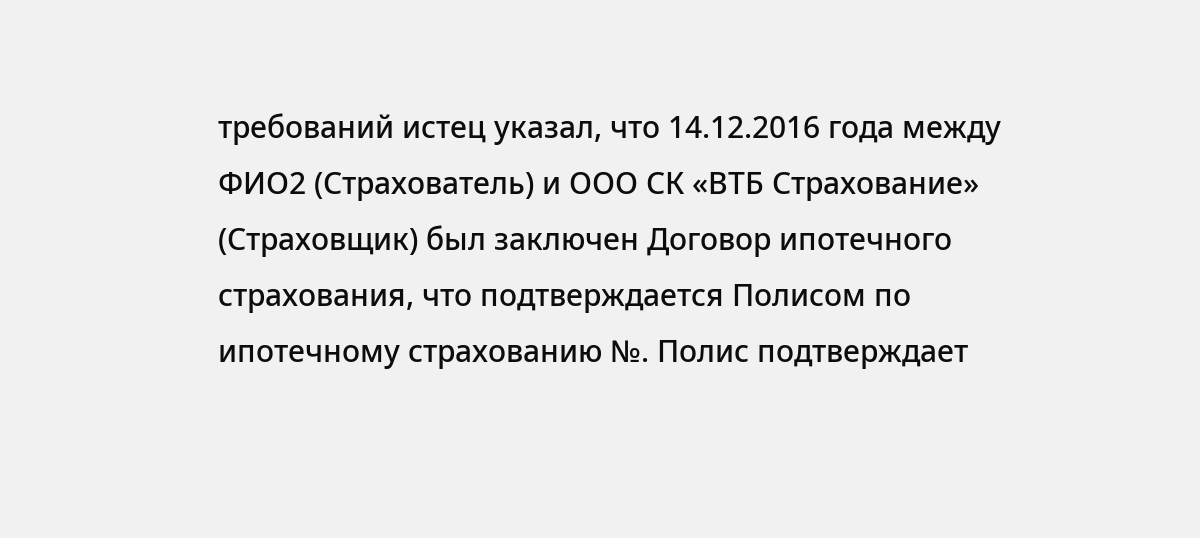требований истец указал, что 14.12.2016 года между ФИО2 (Страхователь) и ООО СК «ВТБ Страхование» (Страховщик) был заключен Договор ипотечного страхования, что подтверждается Полисом по ипотечному страхованию №. Полис подтверждает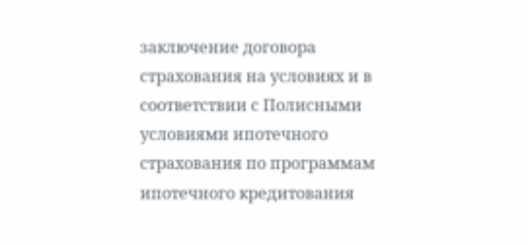заключение договора страхования на условиях и в соответствии с Полисными условиями ипотечного страхования по программам ипотечного кредитования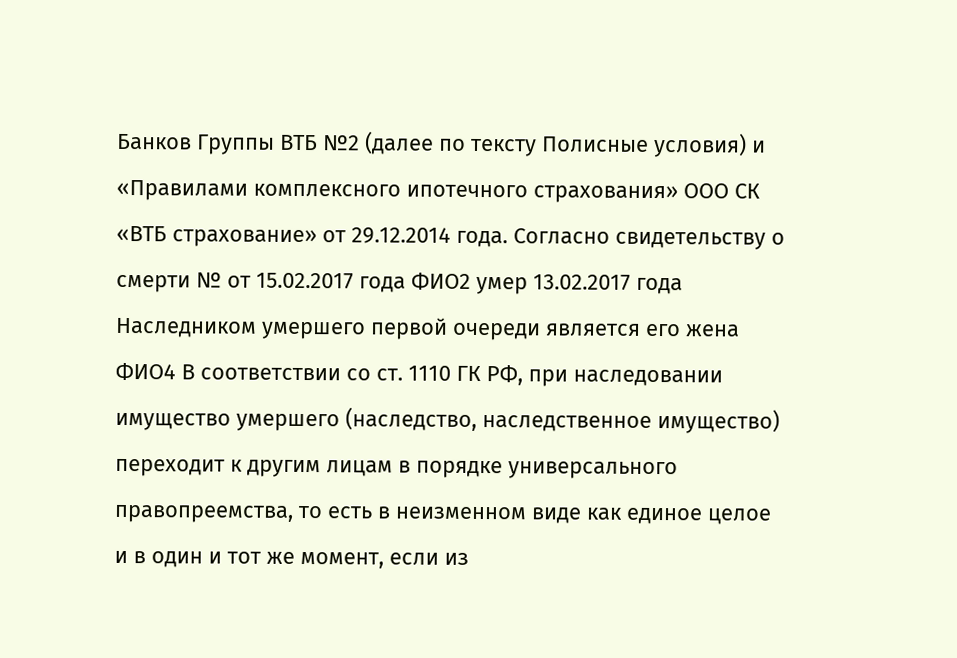Банков Группы ВТБ №2 (далее по тексту Полисные условия) и «Правилами комплексного ипотечного страхования» ООО СК «ВТБ страхование» от 29.12.2014 года. Согласно свидетельству о смерти № от 15.02.2017 года ФИО2 умер 13.02.2017 года Наследником умершего первой очереди является его жена ФИО4 В соответствии со ст. 1110 ГК РФ, при наследовании имущество умершего (наследство, наследственное имущество) переходит к другим лицам в порядке универсального правопреемства, то есть в неизменном виде как единое целое и в один и тот же момент, если из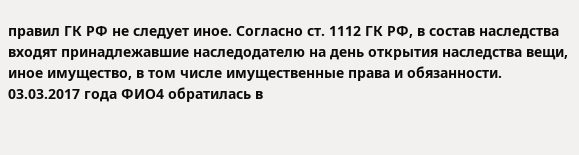правил ГК РФ не следует иное. Согласно ст. 1112 ГК РФ, в состав наследства входят принадлежавшие наследодателю на день открытия наследства вещи, иное имущество, в том числе имущественные права и обязанности. 03.03.2017 года ФИО4 обратилась в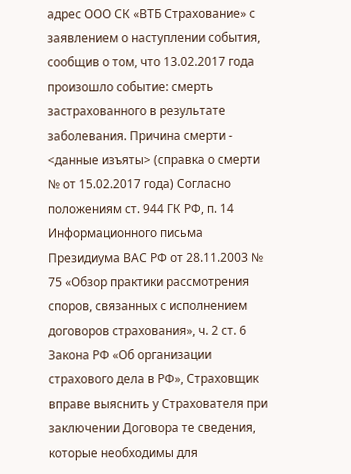адрес ООО СК «ВТБ Страхование» с заявлением о наступлении события, сообщив о том, что 13.02.2017 года произошло событие: смерть застрахованного в результате заболевания. Причина смерти - <данные изъяты> (справка о смерти № от 15.02.2017 года) Согласно положениям ст. 944 ГК РФ, п. 14 Информационного письма Президиума ВАС РФ от 28.11.2003 № 75 «Обзор практики рассмотрения споров, связанных с исполнением договоров страхования», ч. 2 ст. 6 Закона РФ «Об организации страхового дела в РФ», Страховщик вправе выяснить у Страхователя при заключении Договора те сведения, которые необходимы для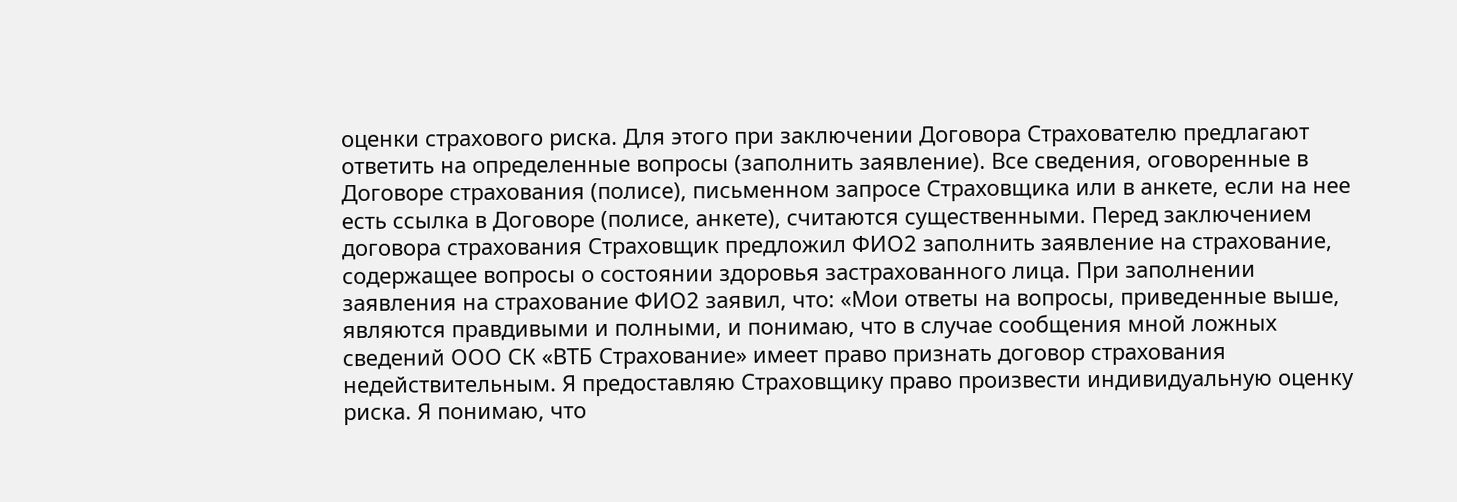оценки страхового риска. Для этого при заключении Договора Страхователю предлагают ответить на определенные вопросы (заполнить заявление). Все сведения, оговоренные в Договоре страхования (полисе), письменном запросе Страховщика или в анкете, если на нее есть ссылка в Договоре (полисе, анкете), считаются существенными. Перед заключением договора страхования Страховщик предложил ФИО2 заполнить заявление на страхование, содержащее вопросы о состоянии здоровья застрахованного лица. При заполнении заявления на страхование ФИО2 заявил, что: «Мои ответы на вопросы, приведенные выше, являются правдивыми и полными, и понимаю, что в случае сообщения мной ложных сведений ООО СК «ВТБ Страхование» имеет право признать договор страхования недействительным. Я предоставляю Страховщику право произвести индивидуальную оценку риска. Я понимаю, что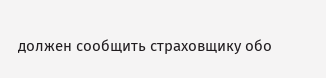должен сообщить страховщику обо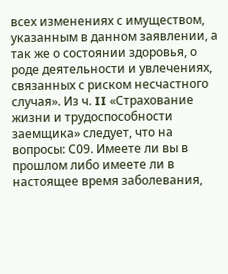всех изменениях с имуществом, указанным в данном заявлении, а так же о состоянии здоровья, о роде деятельности и увлечениях, связанных с риском несчастного случая». Из ч. II «Страхование жизни и трудоспособности заемщика» следует, что на вопросы: С09. Имеете ли вы в прошлом либо имеете ли в настоящее время заболевания,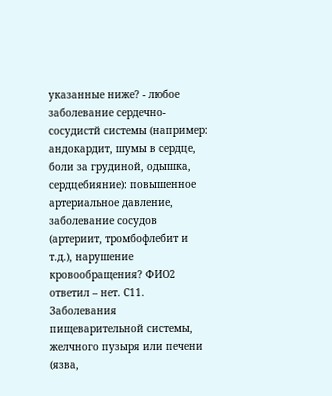указанные ниже? - любое заболевание сердечно-сосудистй системы (например: андокардит, шумы в сердце, боли за грудиной, одышка, сердцебияние): повышенное артериальное давление, заболевание сосудов (артериит, тромбофлебит и т.д.), нарушение кровообращения? ФИО2 ответил – нет. С11. Заболевания пищеварительной системы, желчного пузыря или печени (язва,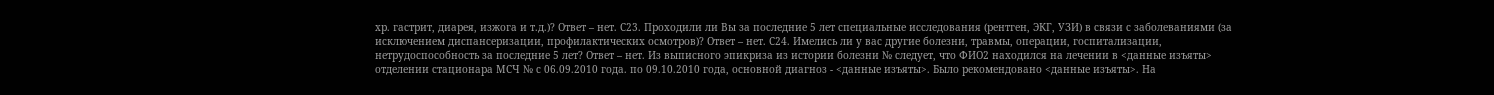хр. гастрит, диарея, изжога и т.д.)? Ответ – нет. С23. Проходили ли Вы за последние 5 лет специальные исследования (рентген, ЭКГ, УЗИ) в связи с заболеваниями (за исключением диспансеризации, профилактических осмотров)? Ответ – нет. С24. Имелись ли у вас другие болезни, травмы, операции, госпитализации, нетрудоспособность за последние 5 лет? Ответ – нет. Из выписного эпикриза из истории болезни № следует, что ФИО2 находился на лечении в <данные изъяты> отделении стационара МСЧ № с 06.09.2010 года. по 09.10.2010 года, основной диагноз - <данные изъяты>. Было рекомендовано <данные изъяты>. На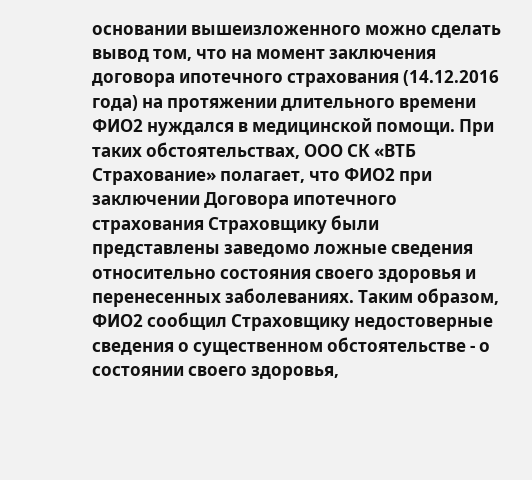основании вышеизложенного можно сделать вывод том, что на момент заключения договора ипотечного страхования (14.12.2016 года) на протяжении длительного времени ФИО2 нуждался в медицинской помощи. При таких обстоятельствах, ООО СК «ВТБ Страхование» полагает, что ФИО2 при заключении Договора ипотечного страхования Страховщику были представлены заведомо ложные сведения относительно состояния своего здоровья и перенесенных заболеваниях. Таким образом, ФИО2 сообщил Страховщику недостоверные сведения о существенном обстоятельстве - о состоянии своего здоровья,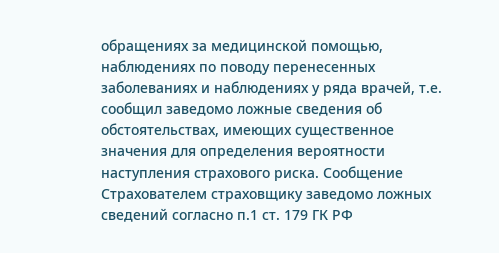обращениях за медицинской помощью, наблюдениях по поводу перенесенных заболеваниях и наблюдениях у ряда врачей, т.е. сообщил заведомо ложные сведения об обстоятельствах, имеющих существенное значения для определения вероятности наступления страхового риска. Сообщение Страхователем страховщику заведомо ложных сведений согласно п.1 ст. 179 ГК РФ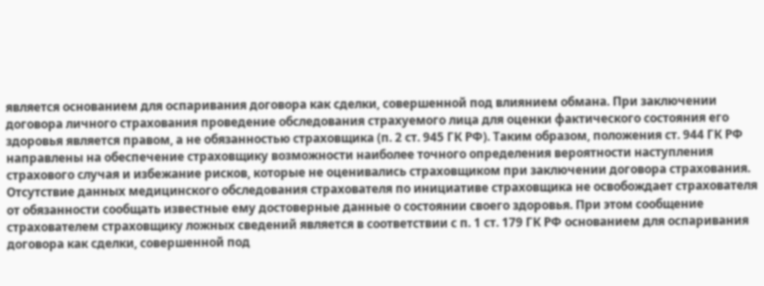является основанием для оспаривания договора как сделки, совершенной под влиянием обмана. При заключении договора личного страхования проведение обследования страхуемого лица для оценки фактического состояния его здоровья является правом, а не обязанностью страховщика (п. 2 ст. 945 ГК РФ). Таким образом, положения ст. 944 ГК РФ направлены на обеспечение страховщику возможности наиболее точного определения вероятности наступления страхового случая и избежание рисков, которые не оценивались страховщиком при заключении договора страхования. Отсутствие данных медицинского обследования страхователя по инициативе страховщика не освобождает страхователя от обязанности сообщать известные ему достоверные данные о состоянии своего здоровья. При этом сообщение страхователем страховщику ложных сведений является в соответствии с п. 1 ст. 179 ГК РФ основанием для оспаривания договора как сделки, совершенной под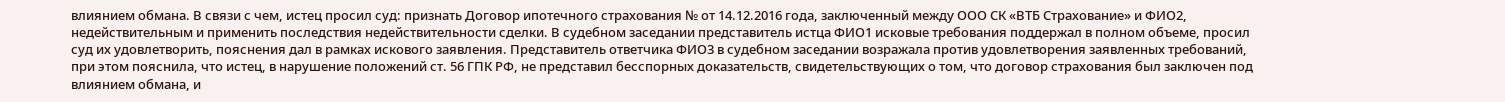влиянием обмана. В связи с чем, истец просил суд: признать Договор ипотечного страхования № от 14.12.2016 года, заключенный между ООО СК «ВТБ Страхование» и ФИО2, недействительным и применить последствия недействительности сделки. В судебном заседании представитель истца ФИО1 исковые требования поддержал в полном объеме, просил суд их удовлетворить, пояснения дал в рамках искового заявления. Представитель ответчика ФИО3 в судебном заседании возражала против удовлетворения заявленных требований, при этом пояснила, что истец, в нарушение положений ст. 56 ГПК РФ, не представил бесспорных доказательств, свидетельствующих о том, что договор страхования был заключен под влиянием обмана, и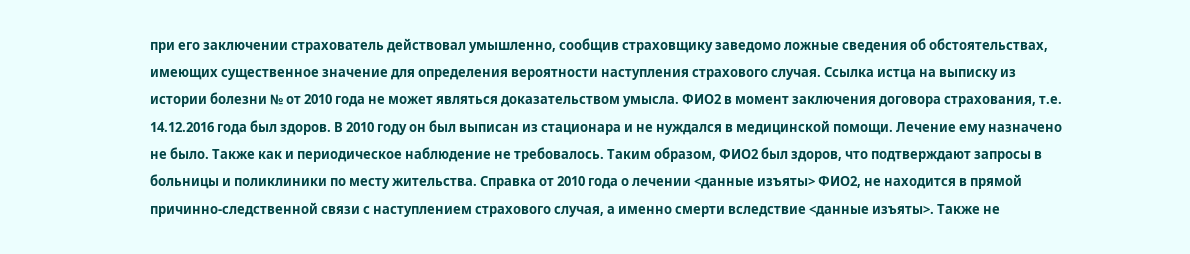при его заключении страхователь действовал умышленно, сообщив страховщику заведомо ложные сведения об обстоятельствах, имеющих существенное значение для определения вероятности наступления страхового случая. Ссылка истца на выписку из истории болезни № от 2010 года не может являться доказательством умысла. ФИО2 в момент заключения договора страхования, т.е. 14.12.2016 года был здоров. В 2010 году он был выписан из стационара и не нуждался в медицинской помощи. Лечение ему назначено не было. Также как и периодическое наблюдение не требовалось. Таким образом, ФИО2 был здоров, что подтверждают запросы в больницы и поликлиники по месту жительства. Справка от 2010 года о лечении <данные изъяты> ФИО2, не находится в прямой причинно-следственной связи с наступлением страхового случая, а именно смерти вследствие <данные изъяты>. Также не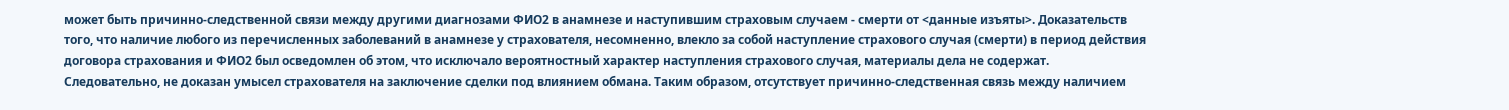может быть причинно-следственной связи между другими диагнозами ФИО2 в анамнезе и наступившим страховым случаем - смерти от <данные изъяты>. Доказательств того, что наличие любого из перечисленных заболеваний в анамнезе у страхователя, несомненно, влекло за собой наступление страхового случая (смерти) в период действия договора страхования и ФИО2 был осведомлен об этом, что исключало вероятностный характер наступления страхового случая, материалы дела не содержат. Следовательно, не доказан умысел страхователя на заключение сделки под влиянием обмана. Таким образом, отсутствует причинно-следственная связь между наличием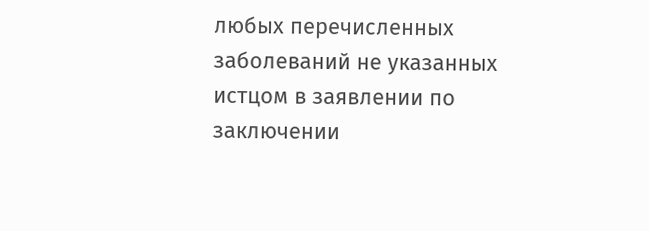любых перечисленных заболеваний не указанных истцом в заявлении по заключении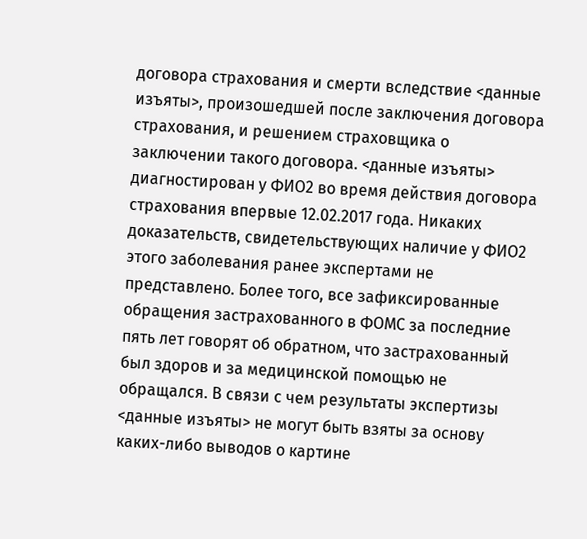договора страхования и смерти вследствие <данные изъяты>, произошедшей после заключения договора страхования, и решением страховщика о заключении такого договора. <данные изъяты> диагностирован у ФИО2 во время действия договора страхования впервые 12.02.2017 года. Никаких доказательств, свидетельствующих наличие у ФИО2 этого заболевания ранее экспертами не представлено. Более того, все зафиксированные обращения застрахованного в ФОМС за последние пять лет говорят об обратном, что застрахованный был здоров и за медицинской помощью не обращался. В связи с чем результаты экспертизы <данные изъяты> не могут быть взяты за основу каких-либо выводов о картине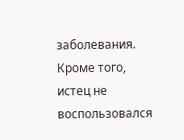заболевания. Кроме того, истец не воспользовался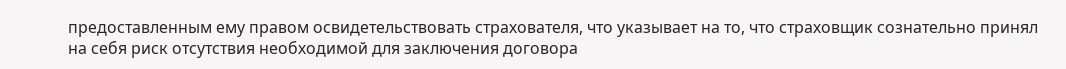предоставленным ему правом освидетельствовать страхователя, что указывает на то, что страховщик сознательно принял на себя риск отсутствия необходимой для заключения договора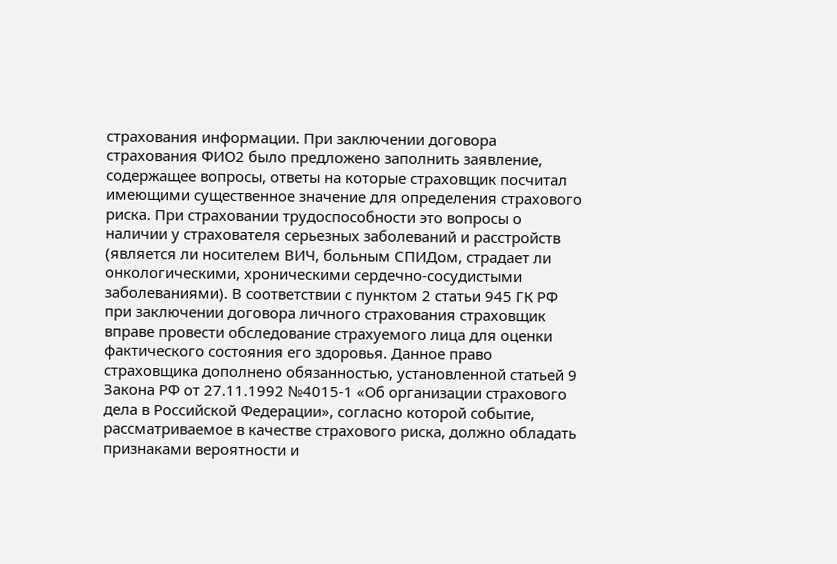страхования информации. При заключении договора страхования ФИО2 было предложено заполнить заявление, содержащее вопросы, ответы на которые страховщик посчитал имеющими существенное значение для определения страхового риска. При страховании трудоспособности это вопросы о наличии у страхователя серьезных заболеваний и расстройств (является ли носителем ВИЧ, больным СПИДом, страдает ли онкологическими, хроническими сердечно-сосудистыми заболеваниями). В соответствии с пунктом 2 статьи 945 ГК РФ при заключении договора личного страхования страховщик вправе провести обследование страхуемого лица для оценки фактического состояния его здоровья. Данное право страховщика дополнено обязанностью, установленной статьей 9 Закона РФ от 27.11.1992 №4015-1 «Об организации страхового дела в Российской Федерации», согласно которой событие, рассматриваемое в качестве страхового риска, должно обладать признаками вероятности и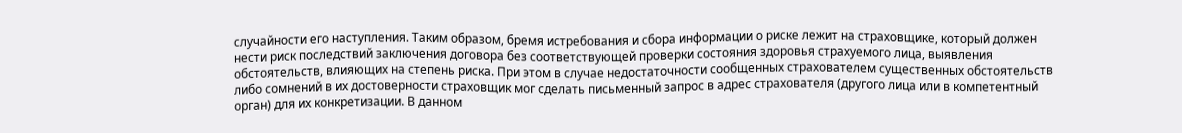случайности его наступления. Таким образом, бремя истребования и сбора информации о риске лежит на страховщике, который должен нести риск последствий заключения договора без соответствующей проверки состояния здоровья страхуемого лица, выявления обстоятельств, влияющих на степень риска. При этом в случае недостаточности сообщенных страхователем существенных обстоятельств либо сомнений в их достоверности страховщик мог сделать письменный запрос в адрес страхователя (другого лица или в компетентный орган) для их конкретизации. В данном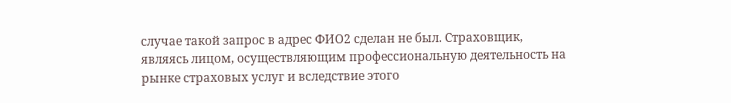случае такой запрос в адрес ФИО2 сделан не был. Страховщик, являясь лицом, осуществляющим профессиональную деятельность на рынке страховых услуг и вследствие этого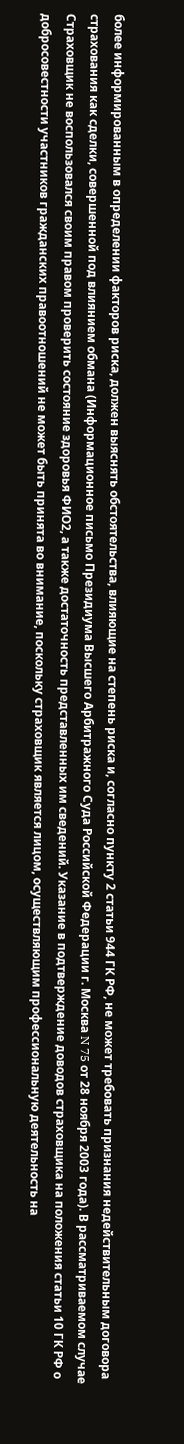более информированным в определении факторов риска, должен выяснять обстоятельства, влияющие на степень риска и, согласно пункту 2 статьи 944 ГК РФ, не может требовать признания недействительным договора страхования как сделки, совершенной под влиянием обмана (Информационное письмо Президиума Высшего Арбитражного Суда Российской Федерации г. Москва N 75 от 28 ноября 2003 года). В рассматриваемом случае Страховщик не воспользовался своим правом проверить состояние здоровья ФИО2, а также достаточность представленных им сведений. Указание в подтверждение доводов страховщика на положения статьи 10 ГК РФ о добросовестности участников гражданских правоотношений не может быть принята во внимание, поскольку страховщик является лицом, осуществляющим профессиональную деятельность на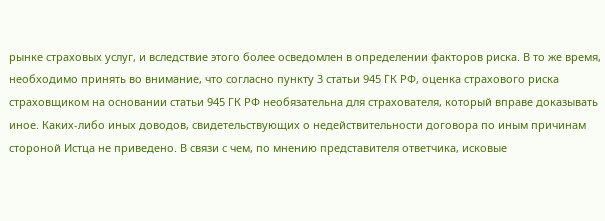рынке страховых услуг, и вследствие этого более осведомлен в определении факторов риска. В то же время, необходимо принять во внимание, что согласно пункту 3 статьи 945 ГК РФ, оценка страхового риска страховщиком на основании статьи 945 ГК РФ необязательна для страхователя, который вправе доказывать иное. Каких-либо иных доводов, свидетельствующих о недействительности договора по иным причинам стороной Истца не приведено. В связи с чем, по мнению представителя ответчика, исковые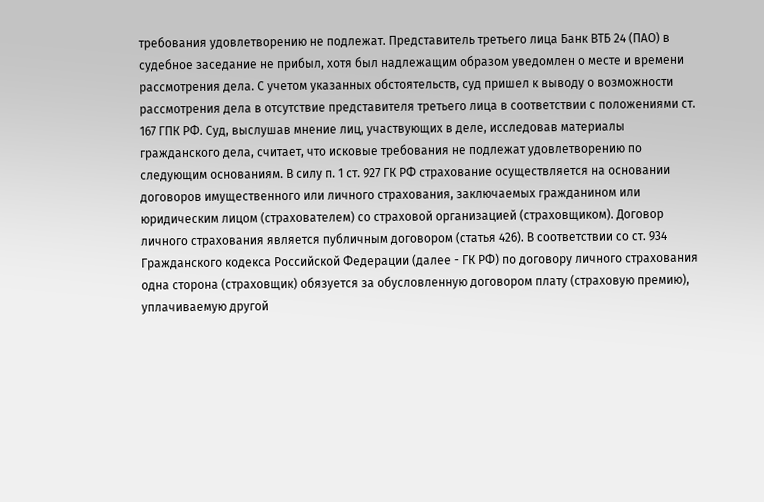требования удовлетворению не подлежат. Представитель третьего лица Банк ВТБ 24 (ПАО) в судебное заседание не прибыл, хотя был надлежащим образом уведомлен о месте и времени рассмотрения дела. С учетом указанных обстоятельств, суд пришел к выводу о возможности рассмотрения дела в отсутствие представителя третьего лица в соответствии с положениями ст. 167 ГПК РФ. Суд, выслушав мнение лиц, участвующих в деле, исследовав материалы гражданского дела, считает, что исковые требования не подлежат удовлетворению по следующим основаниям. В силу п. 1 ст. 927 ГК РФ страхование осуществляется на основании договоров имущественного или личного страхования, заключаемых гражданином или юридическим лицом (страхователем) со страховой организацией (страховщиком). Договор личного страхования является публичным договором (статья 426). В соответствии со ст. 934 Гражданского кодекса Российской Федерации (далее - ГК РФ) по договору личного страхования одна сторона (страховщик) обязуется за обусловленную договором плату (страховую премию), уплачиваемую другой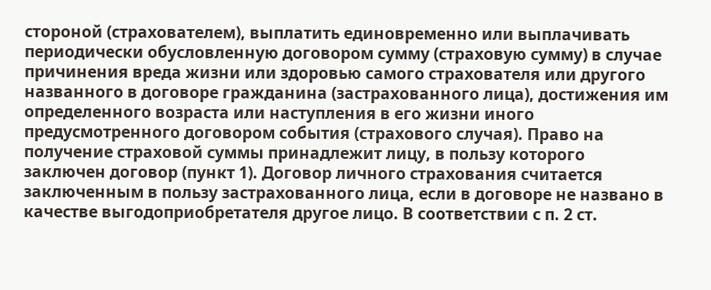стороной (страхователем), выплатить единовременно или выплачивать периодически обусловленную договором сумму (страховую сумму) в случае причинения вреда жизни или здоровью самого страхователя или другого названного в договоре гражданина (застрахованного лица), достижения им определенного возраста или наступления в его жизни иного предусмотренного договором события (страхового случая). Право на получение страховой суммы принадлежит лицу, в пользу которого заключен договор (пункт 1). Договор личного страхования считается заключенным в пользу застрахованного лица, если в договоре не названо в качестве выгодоприобретателя другое лицо. В соответствии с п. 2 ст.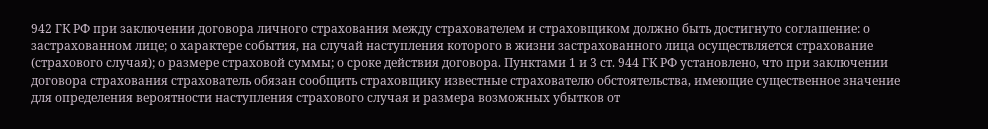942 ГК РФ при заключении договора личного страхования между страхователем и страховщиком должно быть достигнуто соглашение: о застрахованном лице; о характере события, на случай наступления которого в жизни застрахованного лица осуществляется страхование (страхового случая); о размере страховой суммы; о сроке действия договора. Пунктами 1 и 3 ст. 944 ГК РФ установлено, что при заключении договора страхования страхователь обязан сообщить страховщику известные страхователю обстоятельства, имеющие существенное значение для определения вероятности наступления страхового случая и размера возможных убытков от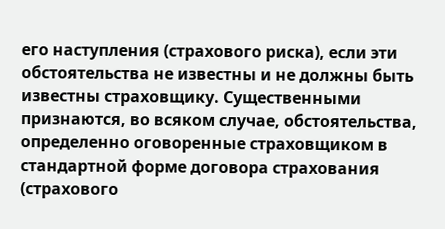его наступления (страхового риска), если эти обстоятельства не известны и не должны быть известны страховщику. Существенными признаются, во всяком случае, обстоятельства, определенно оговоренные страховщиком в стандартной форме договора страхования (страхового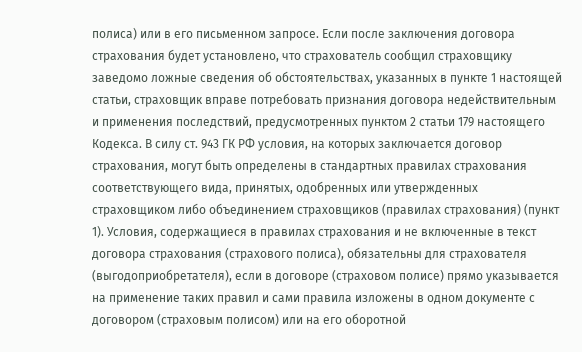полиса) или в его письменном запросе. Если после заключения договора страхования будет установлено, что страхователь сообщил страховщику заведомо ложные сведения об обстоятельствах, указанных в пункте 1 настоящей статьи, страховщик вправе потребовать признания договора недействительным и применения последствий, предусмотренных пунктом 2 статьи 179 настоящего Кодекса. В силу ст. 943 ГК РФ условия, на которых заключается договор страхования, могут быть определены в стандартных правилах страхования соответствующего вида, принятых, одобренных или утвержденных страховщиком либо объединением страховщиков (правилах страхования) (пункт 1). Условия, содержащиеся в правилах страхования и не включенные в текст договора страхования (страхового полиса), обязательны для страхователя (выгодоприобретателя), если в договоре (страховом полисе) прямо указывается на применение таких правил и сами правила изложены в одном документе с договором (страховым полисом) или на его оборотной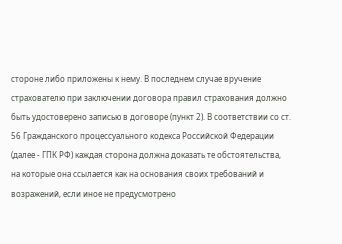стороне либо приложены к нему. В последнем случае вручение страхователю при заключении договора правил страхования должно быть удостоверено записью в договоре (пункт 2). В соответствии со ст. 56 Гражданского процессуального кодекса Российской Федерации (далее - ГПК РФ) каждая сторона должна доказать те обстоятельства, на которые она ссылается как на основания своих требований и возражений, если иное не предусмотрено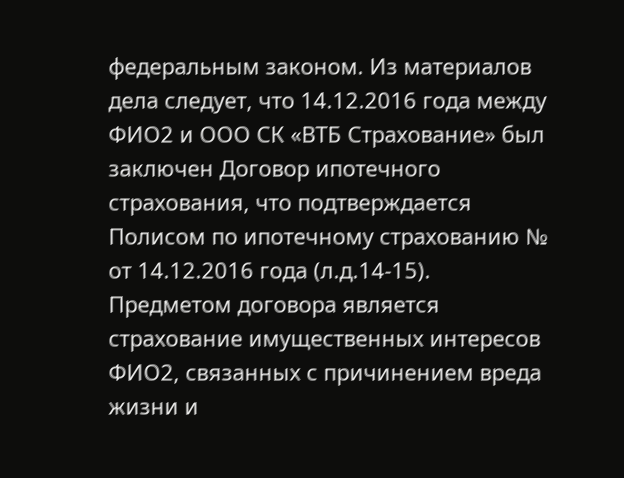федеральным законом. Из материалов дела следует, что 14.12.2016 года между ФИО2 и ООО СК «ВТБ Страхование» был заключен Договор ипотечного страхования, что подтверждается Полисом по ипотечному страхованию № от 14.12.2016 года (л.д.14-15). Предметом договора является страхование имущественных интересов ФИО2, связанных с причинением вреда жизни и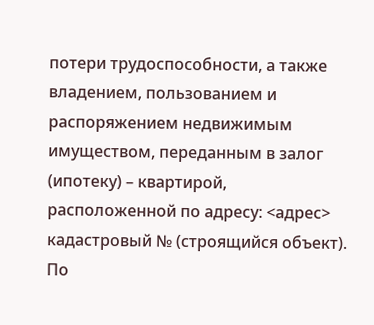потери трудоспособности, а также владением, пользованием и распоряжением недвижимым имуществом, переданным в залог (ипотеку) – квартирой, расположенной по адресу: <адрес> кадастровый № (строящийся объект). По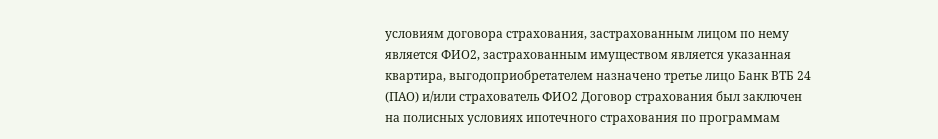условиям договора страхования, застрахованным лицом по нему является ФИО2, застрахованным имуществом является указанная квартира, выгодоприобретателем назначено третье лицо Банк ВТБ 24 (ПАО) и/или страхователь ФИО2 Договор страхования был заключен на полисных условиях ипотечного страхования по программам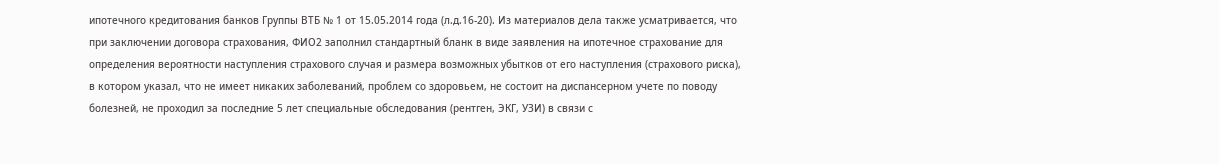ипотечного кредитования банков Группы ВТБ № 1 от 15.05.2014 года (л.д.16-20). Из материалов дела также усматривается, что при заключении договора страхования, ФИО2 заполнил стандартный бланк в виде заявления на ипотечное страхование для определения вероятности наступления страхового случая и размера возможных убытков от его наступления (страхового риска), в котором указал, что не имеет никаких заболеваний, проблем со здоровьем, не состоит на диспансерном учете по поводу болезней, не проходил за последние 5 лет специальные обследования (рентген, ЭКГ, УЗИ) в связи с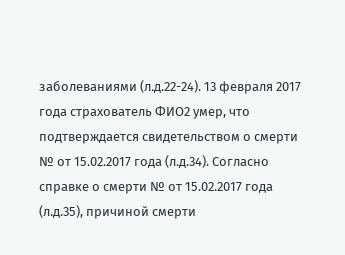заболеваниями (л.д.22-24). 13 февраля 2017 года страхователь ФИО2 умер, что подтверждается свидетельством о смерти № от 15.02.2017 года (л.д.34). Согласно справке о смерти № от 15.02.2017 года (л.д.35), причиной смерти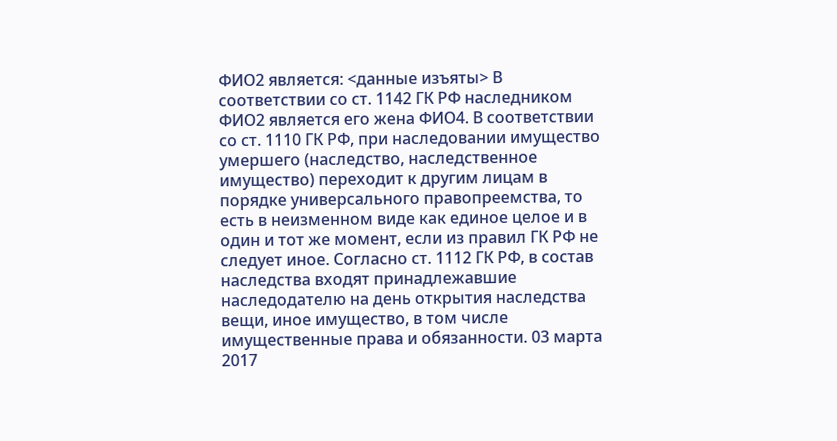ФИО2 является: <данные изъяты> В соответствии со ст. 1142 ГК РФ наследником ФИО2 является его жена ФИО4. В соответствии со ст. 1110 ГК РФ, при наследовании имущество умершего (наследство, наследственное имущество) переходит к другим лицам в порядке универсального правопреемства, то есть в неизменном виде как единое целое и в один и тот же момент, если из правил ГК РФ не следует иное. Согласно ст. 1112 ГК РФ, в состав наследства входят принадлежавшие наследодателю на день открытия наследства вещи, иное имущество, в том числе имущественные права и обязанности. 03 марта 2017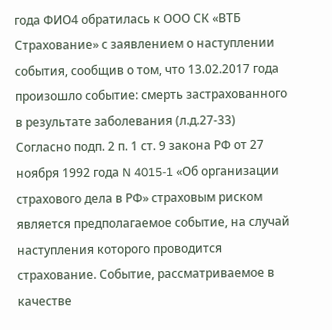года ФИО4 обратилась к ООО СК «ВТБ Страхование» с заявлением о наступлении события, сообщив о том, что 13.02.2017 года произошло событие: смерть застрахованного в результате заболевания (л.д.27-33) Согласно подп. 2 п. 1 ст. 9 закона РФ от 27 ноября 1992 года N 4015-1 «Об организации страхового дела в РФ» страховым риском является предполагаемое событие, на случай наступления которого проводится страхование. Событие, рассматриваемое в качестве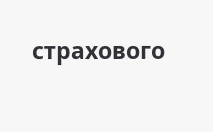страхового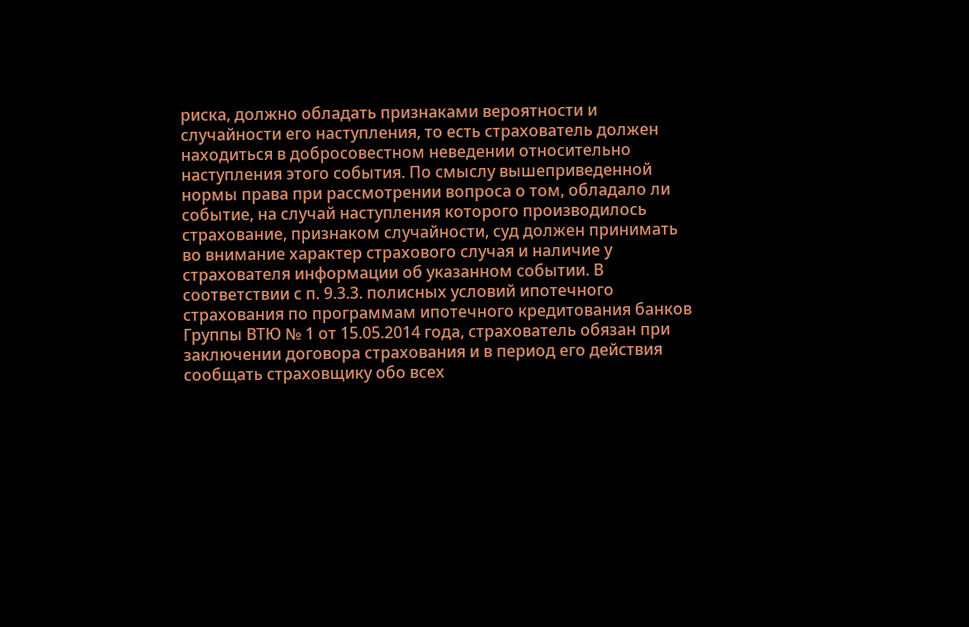риска, должно обладать признаками вероятности и случайности его наступления, то есть страхователь должен находиться в добросовестном неведении относительно наступления этого события. По смыслу вышеприведенной нормы права при рассмотрении вопроса о том, обладало ли событие, на случай наступления которого производилось страхование, признаком случайности, суд должен принимать во внимание характер страхового случая и наличие у страхователя информации об указанном событии. В соответствии с п. 9.3.3. полисных условий ипотечного страхования по программам ипотечного кредитования банков Группы ВТЮ № 1 от 15.05.2014 года, страхователь обязан при заключении договора страхования и в период его действия сообщать страховщику обо всех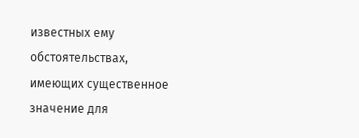известных ему обстоятельствах, имеющих существенное значение для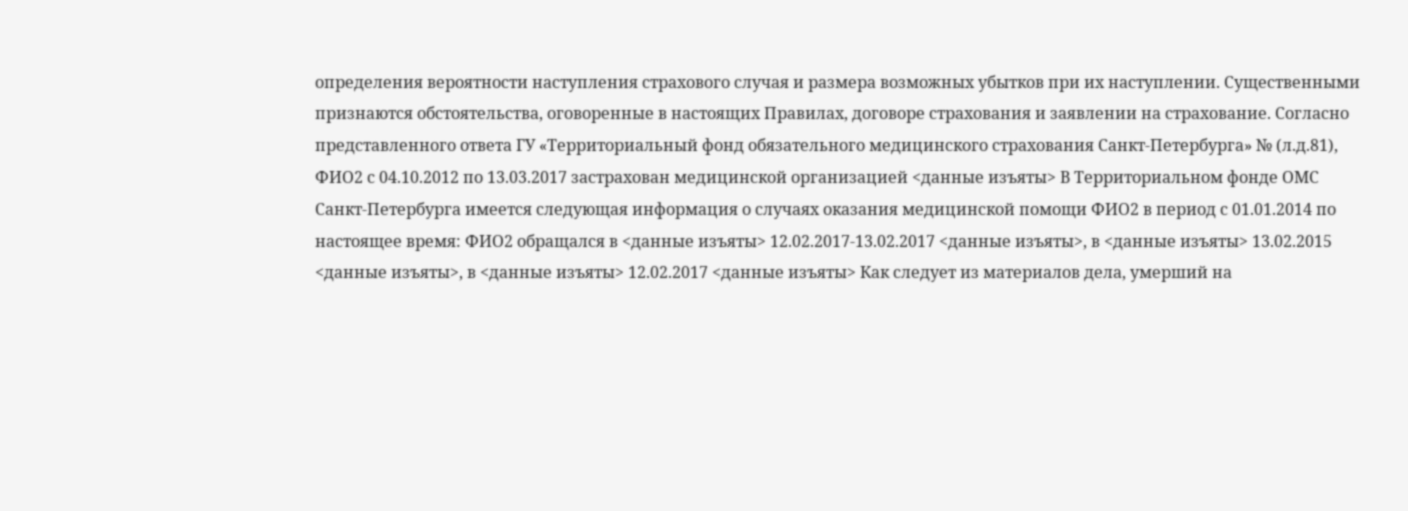определения вероятности наступления страхового случая и размера возможных убытков при их наступлении. Существенными признаются обстоятельства, оговоренные в настоящих Правилах, договоре страхования и заявлении на страхование. Согласно представленного ответа ГУ «Территориальный фонд обязательного медицинского страхования Санкт-Петербурга» № (л.д.81), ФИО2 с 04.10.2012 по 13.03.2017 застрахован медицинской организацией <данные изъяты> В Территориальном фонде ОМС Санкт-Петербурга имеется следующая информация о случаях оказания медицинской помощи ФИО2 в период с 01.01.2014 по настоящее время: ФИО2 обращался в <данные изъяты> 12.02.2017-13.02.2017 <данные изъяты>, в <данные изъяты> 13.02.2015 <данные изъяты>, в <данные изъяты> 12.02.2017 <данные изъяты> Как следует из материалов дела, умерший на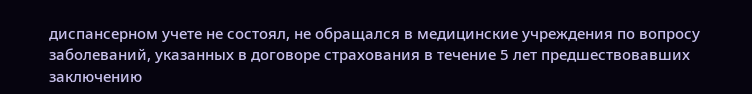диспансерном учете не состоял, не обращался в медицинские учреждения по вопросу заболеваний, указанных в договоре страхования в течение 5 лет предшествовавших заключению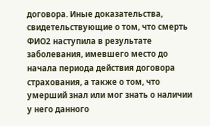договора. Иные доказательства, свидетельствующие о том, что смерть ФИО2 наступила в результате заболевания, имевшего место до начала периода действия договора страхования, а также о том, что умерший знал или мог знать о наличии у него данного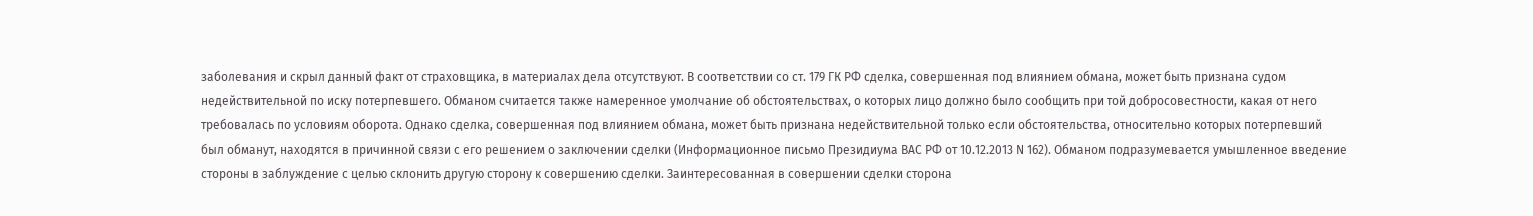заболевания и скрыл данный факт от страховщика, в материалах дела отсутствуют. В соответствии со ст. 179 ГК РФ сделка, совершенная под влиянием обмана, может быть признана судом недействительной по иску потерпевшего. Обманом считается также намеренное умолчание об обстоятельствах, о которых лицо должно было сообщить при той добросовестности, какая от него требовалась по условиям оборота. Однако сделка, совершенная под влиянием обмана, может быть признана недействительной только если обстоятельства, относительно которых потерпевший был обманут, находятся в причинной связи с его решением о заключении сделки (Информационное письмо Президиума ВАС РФ от 10.12.2013 N 162). Обманом подразумевается умышленное введение стороны в заблуждение с целью склонить другую сторону к совершению сделки. Заинтересованная в совершении сделки сторона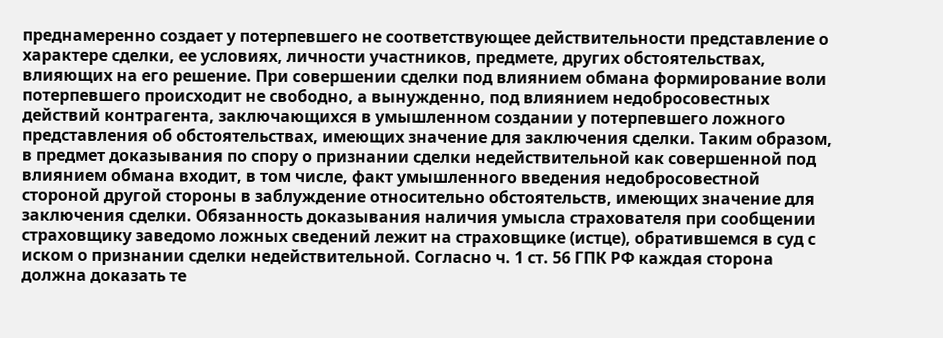преднамеренно создает у потерпевшего не соответствующее действительности представление о характере сделки, ее условиях, личности участников, предмете, других обстоятельствах, влияющих на его решение. При совершении сделки под влиянием обмана формирование воли потерпевшего происходит не свободно, а вынужденно, под влиянием недобросовестных действий контрагента, заключающихся в умышленном создании у потерпевшего ложного представления об обстоятельствах, имеющих значение для заключения сделки. Таким образом, в предмет доказывания по спору о признании сделки недействительной как совершенной под влиянием обмана входит, в том числе, факт умышленного введения недобросовестной стороной другой стороны в заблуждение относительно обстоятельств, имеющих значение для заключения сделки. Обязанность доказывания наличия умысла страхователя при сообщении страховщику заведомо ложных сведений лежит на страховщике (истце), обратившемся в суд с иском о признании сделки недействительной. Согласно ч. 1 ст. 56 ГПК РФ каждая сторона должна доказать те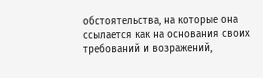обстоятельства, на которые она ссылается как на основания своих требований и возражений,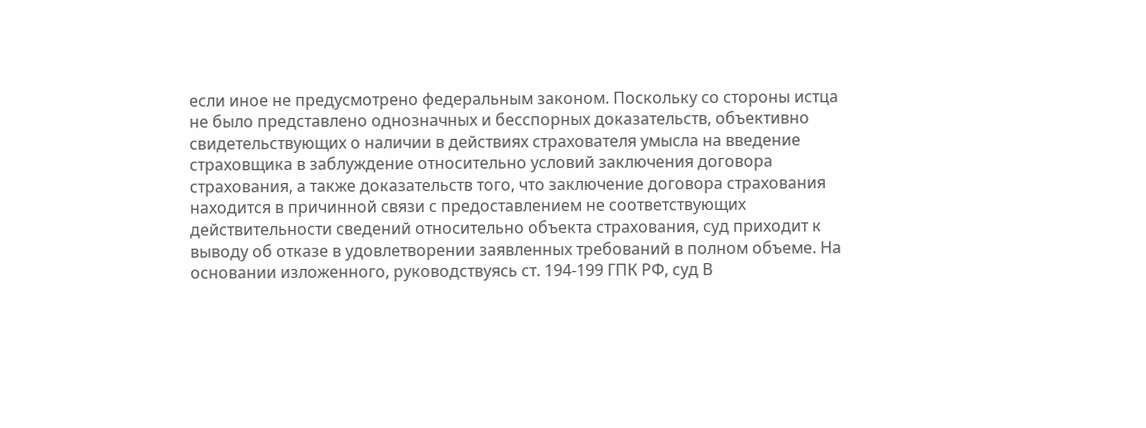если иное не предусмотрено федеральным законом. Поскольку со стороны истца не было представлено однозначных и бесспорных доказательств, объективно свидетельствующих о наличии в действиях страхователя умысла на введение страховщика в заблуждение относительно условий заключения договора страхования, а также доказательств того, что заключение договора страхования находится в причинной связи с предоставлением не соответствующих действительности сведений относительно объекта страхования, суд приходит к выводу об отказе в удовлетворении заявленных требований в полном объеме. На основании изложенного, руководствуясь ст. 194-199 ГПК РФ, суд В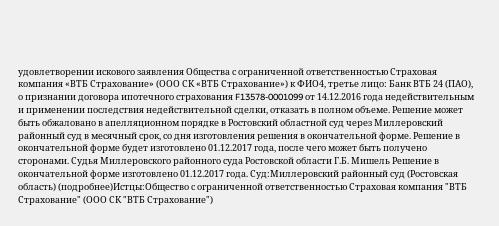удовлетворении искового заявления Общества с ограниченной ответственностью Страховая компания «ВТБ Страхование» (ООО СК «ВТБ Страхование») к ФИО4, третье лицо: Банк ВТБ 24 (ПАО), о признании договора ипотечного страхования F13578-0001099 от 14.12.2016 года недействительным и применении последствия недействительной сделки, отказать в полном объеме. Решение может быть обжаловано в апелляционном порядке в Ростовский областной суд через Миллеровский районный суд в месячный срок, со дня изготовления решения в окончательной форме. Решение в окончательной форме будет изготовлено 01.12.2017 года, после чего может быть получено сторонами. Судья Миллеровского районного суда Ростовской области Г.Б. Мишель Решение в окончательной форме изготовлено 01.12.2017 года. Суд:Миллеровский районный суд (Ростовская область) (подробнее)Истцы:Общество с ограниченной ответственностью Страховая компания "ВТБ Страхование" (ООО СК "ВТБ Страхование")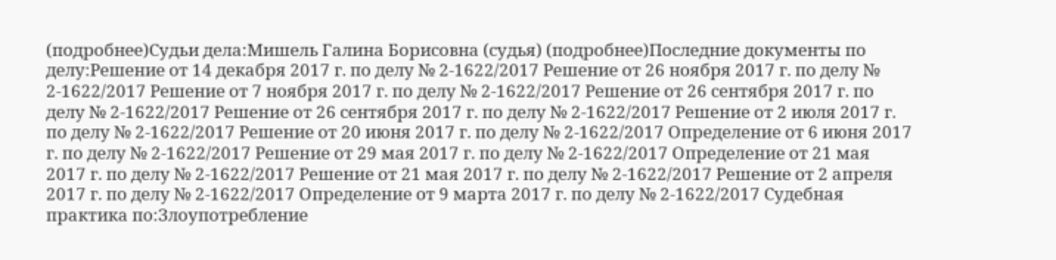(подробнее)Судьи дела:Мишель Галина Борисовна (судья) (подробнее)Последние документы по делу:Решение от 14 декабря 2017 г. по делу № 2-1622/2017 Решение от 26 ноября 2017 г. по делу № 2-1622/2017 Решение от 7 ноября 2017 г. по делу № 2-1622/2017 Решение от 26 сентября 2017 г. по делу № 2-1622/2017 Решение от 26 сентября 2017 г. по делу № 2-1622/2017 Решение от 2 июля 2017 г. по делу № 2-1622/2017 Решение от 20 июня 2017 г. по делу № 2-1622/2017 Определение от 6 июня 2017 г. по делу № 2-1622/2017 Решение от 29 мая 2017 г. по делу № 2-1622/2017 Определение от 21 мая 2017 г. по делу № 2-1622/2017 Решение от 21 мая 2017 г. по делу № 2-1622/2017 Решение от 2 апреля 2017 г. по делу № 2-1622/2017 Определение от 9 марта 2017 г. по делу № 2-1622/2017 Судебная практика по:Злоупотребление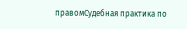правомСудебная практика по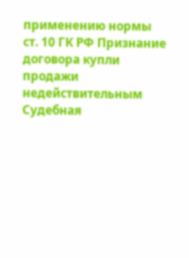применению нормы ст. 10 ГК РФ Признание договора купли продажи недействительным Судебная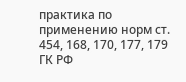практика по применению норм ст. 454, 168, 170, 177, 179 ГК РФ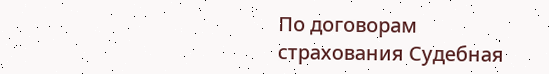По договорам страхования Судебная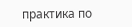практика по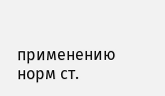применению норм ст.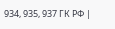934, 935, 937 ГК РФ |